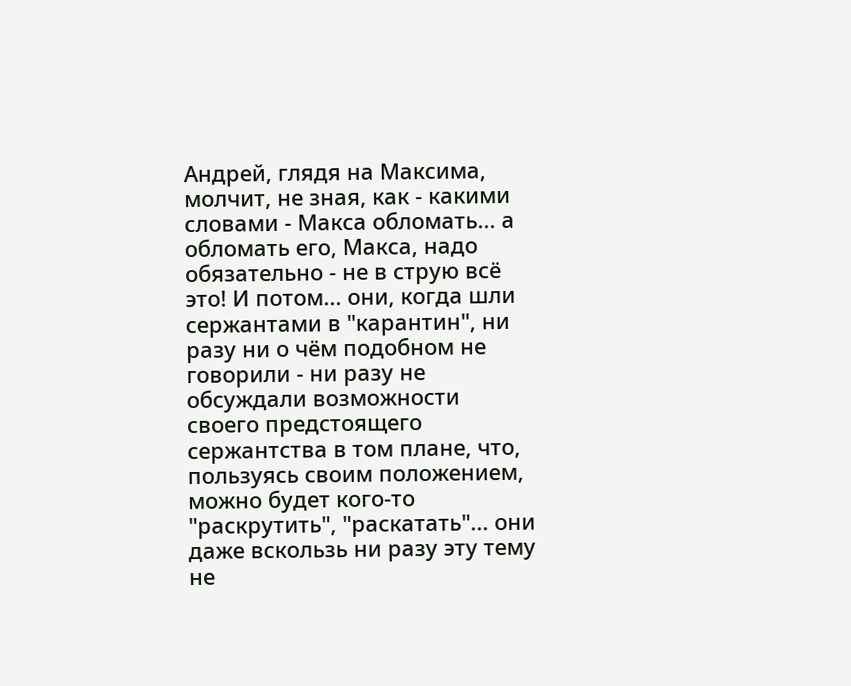Андрей, глядя на Максима, молчит, не зная, как - какими словами - Макса обломать... а обломать его, Макса, надо обязательно - не в струю всё это! И потом... они, когда шли сержантами в "карантин", ни разу ни о чём подобном не говорили - ни разу не обсуждали возможности своего предстоящего сержантства в том плане, что, пользуясь своим положением, можно будет кого-то "раскрутить", "раскатать"... они даже вскользь ни разу эту тему не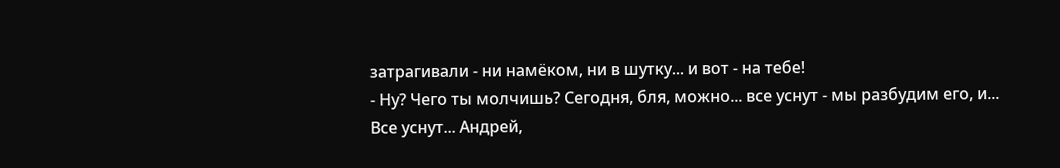затрагивали - ни намёком, ни в шутку... и вот - на тебе!
- Ну? Чего ты молчишь? Сегодня, бля, можно... все уснут - мы разбудим его, и...
Все уснут... Андрей,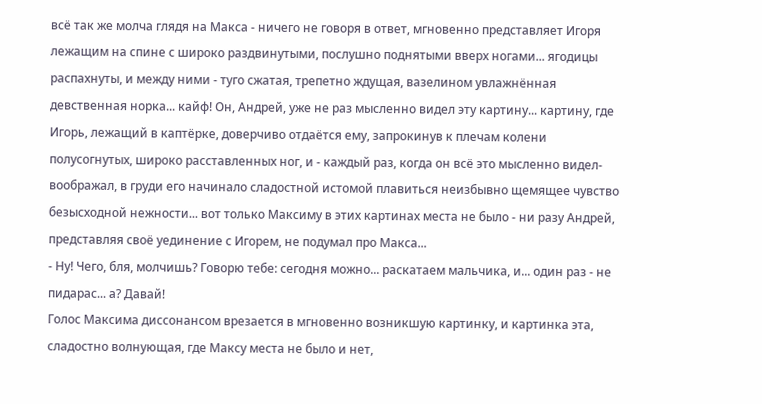всё так же молча глядя на Макса - ничего не говоря в ответ, мгновенно представляет Игоря лежащим на спине с широко раздвинутыми, послушно поднятыми вверх ногами... ягодицы распахнуты, и между ними - туго сжатая, трепетно ждущая, вазелином увлажнённая девственная норка... кайф! Он, Андрей, уже не раз мысленно видел эту картину... картину, где Игорь, лежащий в каптёрке, доверчиво отдаётся ему, запрокинув к плечам колени полусогнутых, широко расставленных ног, и - каждый раз, когда он всё это мысленно видел-воображал, в груди его начинало сладостной истомой плавиться неизбывно щемящее чувство безысходной нежности... вот только Максиму в этих картинах места не было - ни разу Андрей, представляя своё уединение с Игорем, не подумал про Макса...
- Ну! Чего, бля, молчишь? Говорю тебе: сегодня можно... раскатаем мальчика, и... один раз - не пидарас... а? Давай!
Голос Максима диссонансом врезается в мгновенно возникшую картинку, и картинка эта, сладостно волнующая, где Максу места не было и нет,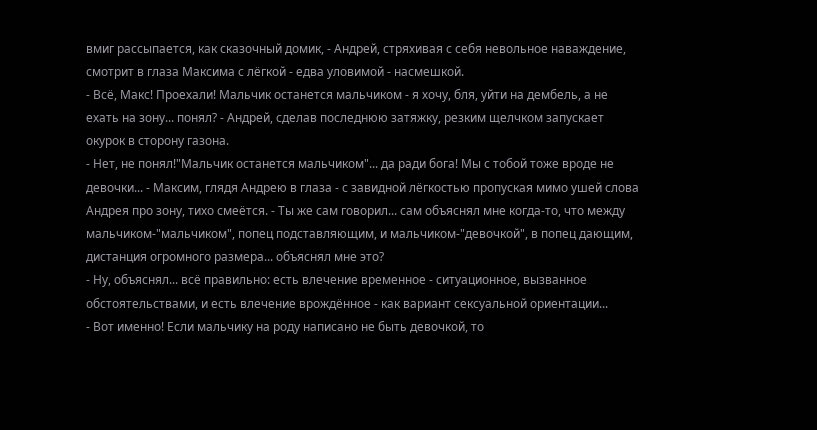вмиг рассыпается, как сказочный домик, - Андрей, стряхивая с себя невольное наваждение, смотрит в глаза Максима с лёгкой - едва уловимой - насмешкой.
- Всё, Макс! Проехали! Мальчик останется мальчиком - я хочу, бля, уйти на дембель, а не ехать на зону... понял? - Андрей, сделав последнюю затяжку, резким щелчком запускает окурок в сторону газона.
- Нет, не понял!"Мальчик останется мальчиком"... да ради бога! Мы с тобой тоже вроде не девочки... - Максим, глядя Андрею в глаза - с завидной лёгкостью пропуская мимо ушей слова Андрея про зону, тихо смеётся. - Ты же сам говорил... сам объяснял мне когда-то, что между мальчиком-"мальчиком", попец подставляющим, и мальчиком-"девочкой", в попец дающим, дистанция огромного размера... объяснял мне это?
- Ну, объяснял... всё правильно: есть влечение временное - ситуационное, вызванное обстоятельствами, и есть влечение врождённое - как вариант сексуальной ориентации...
- Вот именно! Если мальчику на роду написано не быть девочкой, то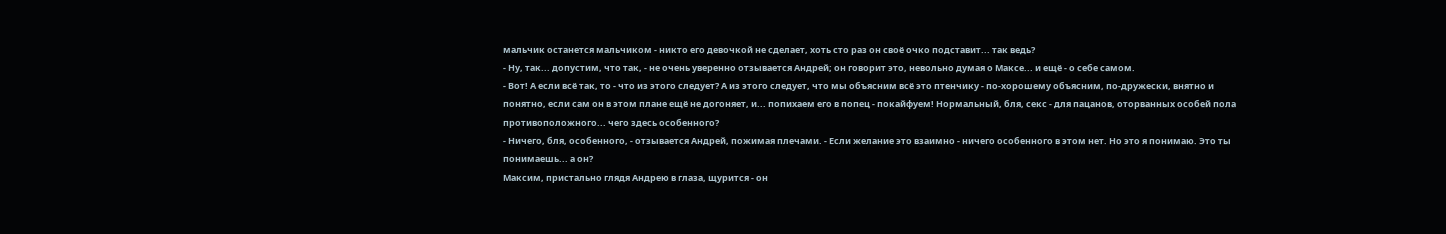мальчик останется мальчиком - никто его девочкой не сделает, хоть сто раз он своё очко подставит... так ведь?
- Ну, так... допустим, что так, - не очень уверенно отзывается Андрей; он говорит это, невольно думая о Максе... и ещё - о себе самом.
- Вот! А если всё так, то - что из этого следует? А из этого следует, что мы объясним всё это птенчику - по-хорошему объясним, по-дружески, внятно и понятно, если сам он в этом плане ещё не догоняет, и... попихаем его в попец - покайфуем! Нормальный, бля, секс - для пацанов, оторванных особей пола противоположного... чего здесь особенного?
- Ничего, бля, особенного, - отзывается Андрей, пожимая плечами. - Если желание это взаимно - ничего особенного в этом нет. Но это я понимаю. Это ты понимаешь... а он?
Максим, пристально глядя Андрею в глаза, щурится - он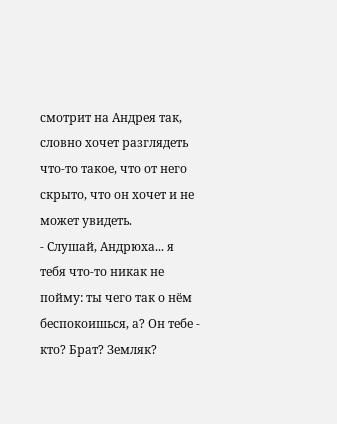смотрит на Андрея так, словно хочет разглядеть что-то такое, что от него скрыто, что он хочет и не может увидеть.
- Слушай, Андрюха... я тебя что-то никак не пойму: ты чего так о нём беспокоишься, а? Он тебе - кто? Брат? Земляк?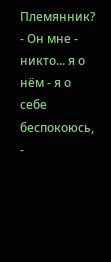Племянник?
- Он мне - никто... я о нём - я о себе беспокоюсь, -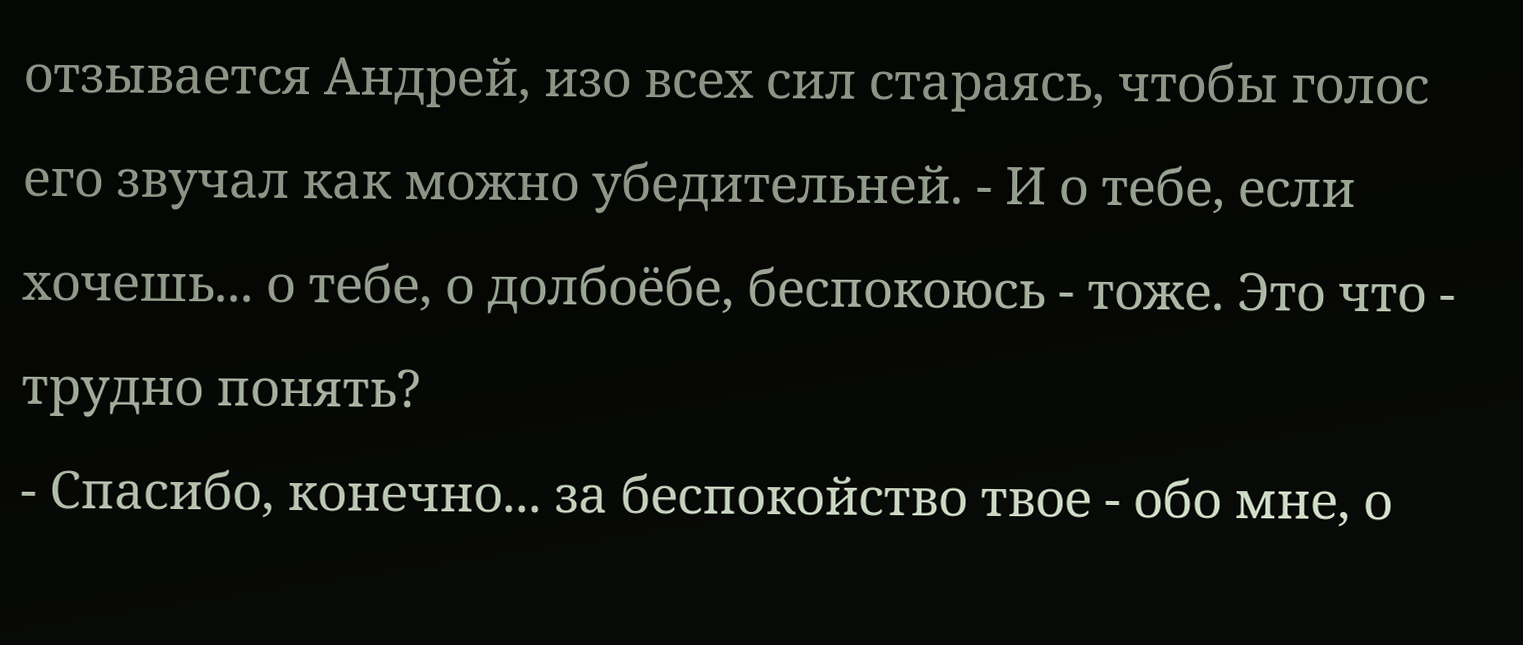отзывается Андрей, изо всех сил стараясь, чтобы голос его звучал как можно убедительней. - И о тебе, если хочешь... о тебе, о долбоёбе, беспокоюсь - тоже. Это что - трудно понять?
- Спасибо, конечно... за беспокойство твое - обо мне, о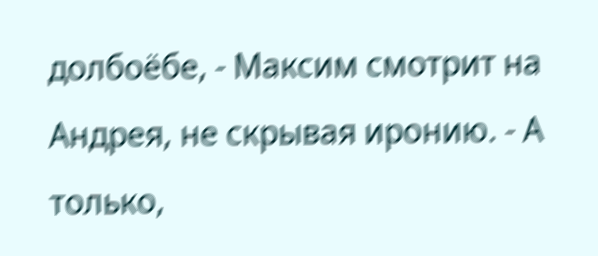долбоёбе, - Максим смотрит на Андрея, не скрывая иронию. - А только,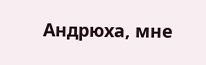Андрюха, мне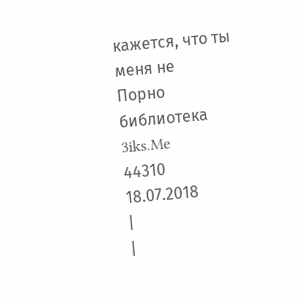кажется, что ты меня не
Порно библиотека 3iks.Me
44310
18.07.2018
|
|